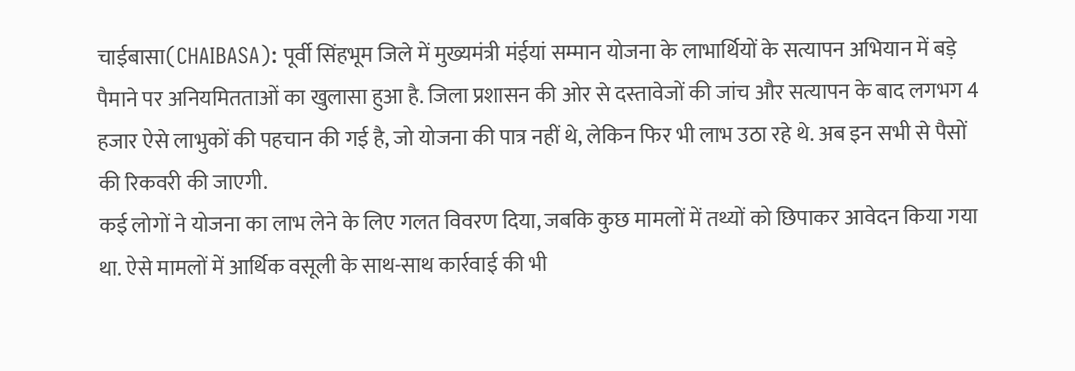चाईबासा(CHAIBASA): पूर्वी सिंहभूम जिले में मुख्यमंत्री मंईयां सम्मान योजना के लाभार्थियों के सत्यापन अभियान में बड़े पैमाने पर अनियमितताओं का खुलासा हुआ है. जिला प्रशासन की ओर से दस्तावेजों की जांच और सत्यापन के बाद लगभग 4 हजार ऐसे लाभुकों की पहचान की गई है, जो योजना की पात्र नहीं थे, लेकिन फिर भी लाभ उठा रहे थे. अब इन सभी से पैसों की रिकवरी की जाएगी.
कई लोगों ने योजना का लाभ लेने के लिए गलत विवरण दिया, जबकि कुछ मामलों में तथ्यों को छिपाकर आवेदन किया गया था. ऐसे मामलों में आर्थिक वसूली के साथ-साथ कार्रवाई की भी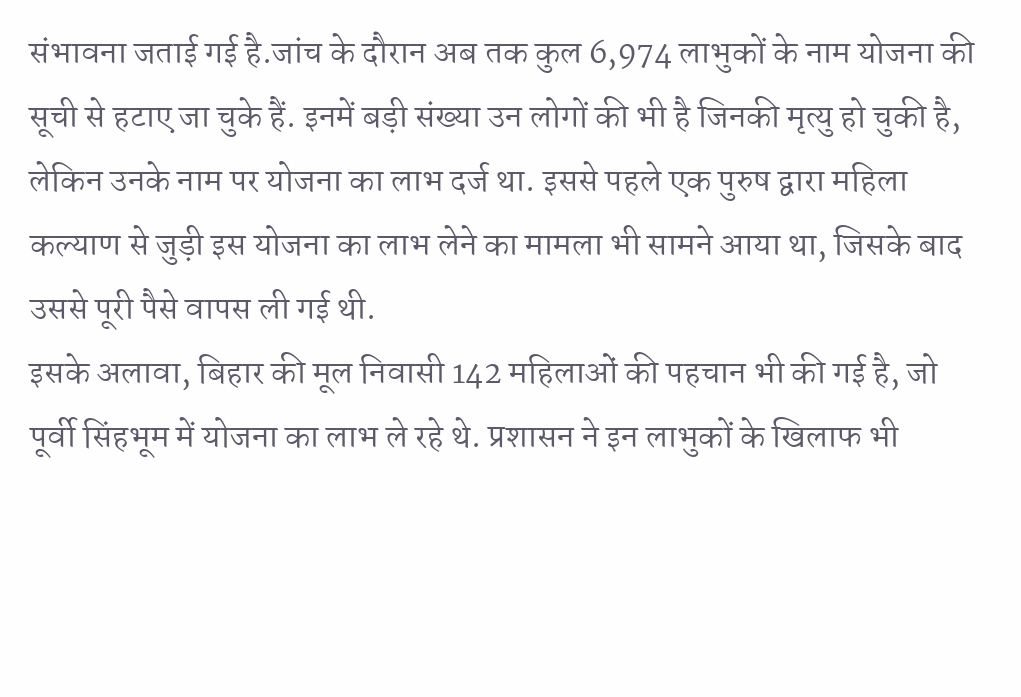संभावना जताई गई है.जांच के दौरान अब तक कुल 6,974 लाभुकों के नाम योजना की सूची से हटाए जा चुके हैं. इनमें बड़ी संख्या उन लोगों की भी है जिनकी मृत्यु हो चुकी है, लेकिन उनके नाम पर योजना का लाभ दर्ज था. इससे पहले एक पुरुष द्वारा महिला कल्याण से जुड़ी इस योजना का लाभ लेने का मामला भी सामने आया था, जिसके बाद उससे पूरी पैसे वापस ली गई थी.
इसके अलावा, बिहार की मूल निवासी 142 महिलाओं की पहचान भी की गई है, जो पूर्वी सिंहभूम में योजना का लाभ ले रहे थे. प्रशासन ने इन लाभुकों के खिलाफ भी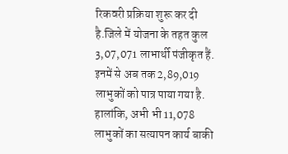रिकवरी प्रक्रिया शुरू कर दी है.जिले में योजना के तहत कुल 3,07,071 लाभार्थी पंजीकृत हैं. इनमें से अब तक 2,89,019 लाभुकों को पात्र पाया गया है. हालांकि, अभी भी 11,078 लाभुकों का सत्यापन कार्य बाकी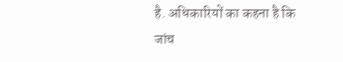है. अधिकारियों का कहना है कि जांच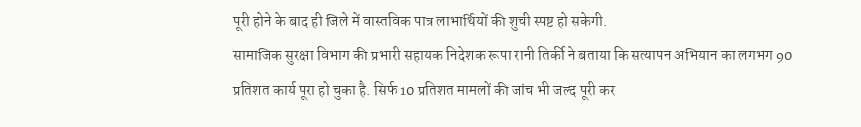पूरी होने के बाद ही जिले में वास्तविक पात्र लाभार्थियों की शुची स्पष्ट हो सकेगी.
सामाजिक सुरक्षा विभाग की प्रभारी सहायक निदेशक रूपा रानी तिर्की ने बताया कि सत्यापन अभियान का लगभग 90 प्रतिशत कार्य पूरा हो चुका है. सिर्फ 10 प्रतिशत मामलों की जांच भी जल्द पूरी कर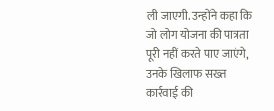ली जाएगी. उन्होंने कहा कि जो लोग योजना की पात्रता पूरी नहीं करते पाए जाएंगे, उनके खिलाफ सख्त कार्रवाई की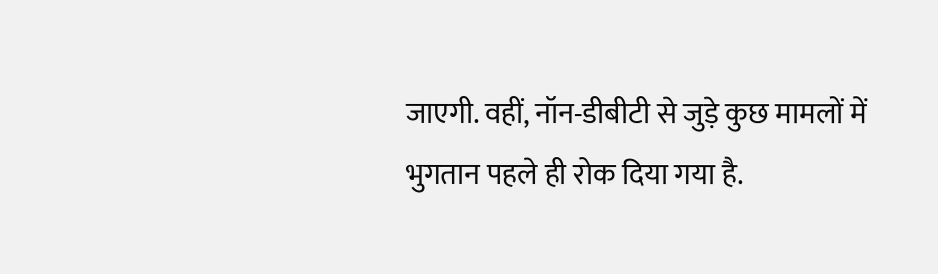जाएगी. वहीं, नॉन-डीबीटी से जुड़े कुछ मामलों में भुगतान पहले ही रोक दिया गया है.